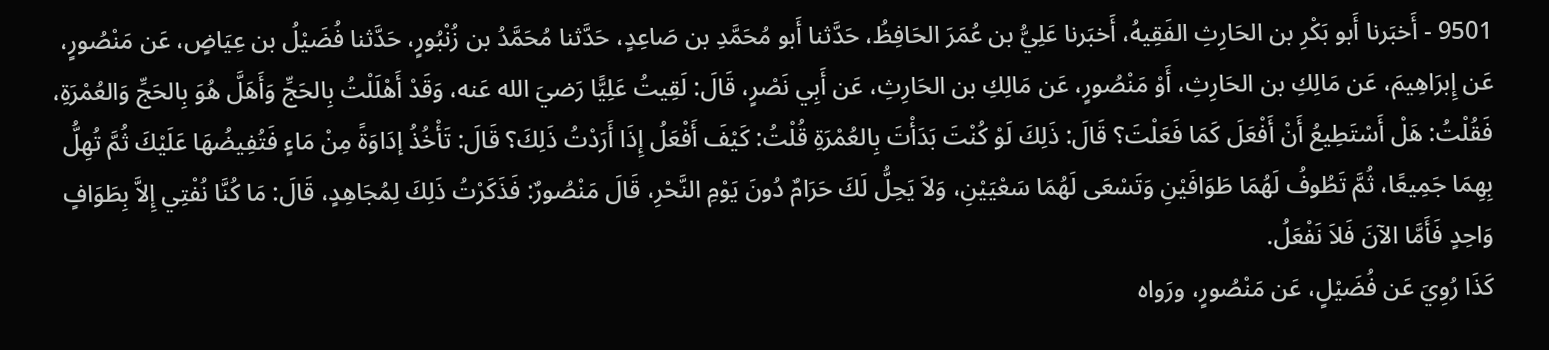9501 - أَخبَرنا أَبو بَكْرِ بن الحَارِثِ الفَقِيهُ، أَخبَرنا عَلِيُّ بن عُمَرَ الحَافِظُ، حَدَّثنا أَبو مُحَمَّدِ بن صَاعِدٍ، حَدَّثنا مُحَمَّدُ بن زُنْبُورٍ، حَدَّثنا فُضَيْلُ بن عِيَاضٍ، عَن مَنْصُورٍ، عَن إِبرَاهِيمَ، عَن مَالِكِ بن الحَارِثِ، أَوْ مَنْصُورٍ، عَن مَالِكِ بن الحَارِثِ، عَن أَبِي نَصْرٍ، قَالَ: لَقِيتُ عَلِيًّا رَضيَ الله عَنه، وَقَدْ أَهْلَلْتُ بِالحَجِّ وَأَهَلَّ هُوَ بِالحَجِّ وَالعُمْرَةِ، فَقُلْتُ: هَلْ أَسْتَطِيعُ أَنْ أَفْعَلَ كَمَا فَعَلْتَ؟ قَالَ: ذَلِكَ لَوْ كُنْتَ بَدَأْتَ بِالعُمْرَةِ قُلْتُ: كَيْفَ أَفْعَلُ إِذَا أَرَدْتُ ذَلِكَ؟ قَالَ: تَأْخُذُ إدَاوَةً مِنْ مَاءٍ فَتُفِيضُهَا عَلَيْكَ ثُمَّ تُهِلُّ بِهِمَا جَمِيعًا، ثُمَّ تَطُوفُ لَهُمَا طَوَافَيْنِ وَتَسْعَى لَهُمَا سَعْيَيْنِ، وَلاَ يَحِلُّ لَكَ حَرَامٌ دُونَ يَوْمِ النَّحْرِ، قَالَ مَنْصُورٌ: فَذَكَرْتُ ذَلِكَ لِمُجَاهِدٍ، قَالَ: مَا كُنَّا نُفْتِي إِلاَّ بِطَوَافٍ وَاحِدٍ فَأَمَّا الآنَ فَلاَ نَفْعَلُ.
كَذَا رُوِيَ عَن فُضَيْلٍ، عَن مَنْصُورٍ، ورَواه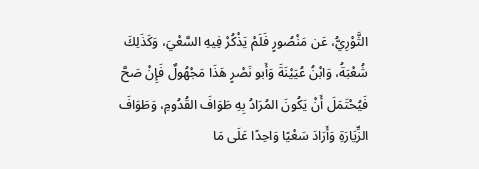الثَّوْرِيُّ، عَن مَنْصُورٍ فَلَمْ يَذْكُرْ فِيهِ السَّعْيَ، وَكَذَلِكَ شُعْبَةُ، وَابْنُ عُيَيْنَةَ وَأَبو نَصْرٍ هَذَا مَجْهُولٌ فَإِنْ صَحَّ فَيُحْتَمَلَ أَنْ يَكُونَ المُرَادُ بِهِ طَوَافَ القُدُومِ، وَطَوَافَ الزِّيَارَةِ وَأَرَادَ سَعْيًا وَاحِدًا عَلَى مَا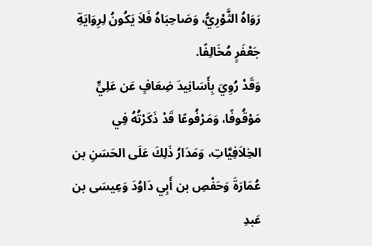رَوَاهُ الثَّوْرِيُّ، وَصَاحِبَاهُ فَلاَ يَكُونُ لِرِوَايَةِ جَعْفَرٍ مُخَالِفًا.
وَقَدْ رُوِيَ بِأَسَانِيدَ ضِعَافٍ عَن عَلِيٍّ مَوْقُوفًا، وَمَرْفُوعًا قَدْ ذَكَرْتُهُ فِي الخِلاَفِيَّاتِ، وَمَدَارُ ذَلِكَ عَلَى الحَسَنِ بن عُمَارَةَ وَحَفْصِ بن أَبِي دَاوُدَ وَعِيسَى بن عَبدِ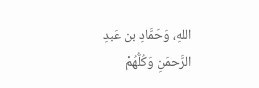اللهِ، وَحَمَّادِ بن عَبدِ الرَّحمَنِ وَكُلُّهُمْ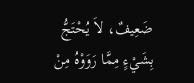ضَعِيفٌ، لاَ يُحْتَجُّ بِشَيْءٍ مِمَّا رَوَوْهُ مِنْ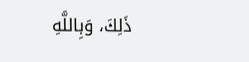ذَلِكَ، وَبِاللَّهِ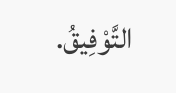التَّوْفِيقُ.